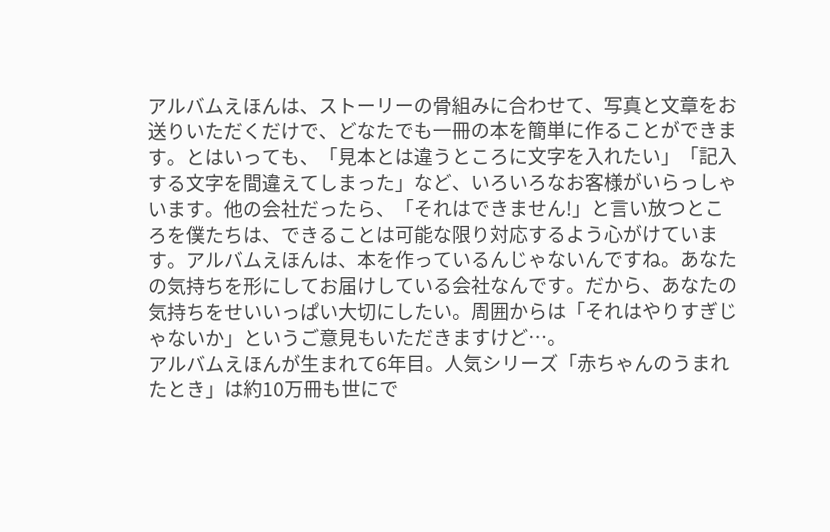アルバムえほんは、ストーリーの骨組みに合わせて、写真と文章をお送りいただくだけで、どなたでも一冊の本を簡単に作ることができます。とはいっても、「見本とは違うところに文字を入れたい」「記入する文字を間違えてしまった」など、いろいろなお客様がいらっしゃいます。他の会社だったら、「それはできません!」と言い放つところを僕たちは、できることは可能な限り対応するよう心がけています。アルバムえほんは、本を作っているんじゃないんですね。あなたの気持ちを形にしてお届けしている会社なんです。だから、あなたの気持ちをせいいっぱい大切にしたい。周囲からは「それはやりすぎじゃないか」というご意見もいただきますけど…。
アルバムえほんが生まれて6年目。人気シリーズ「赤ちゃんのうまれたとき」は約10万冊も世にで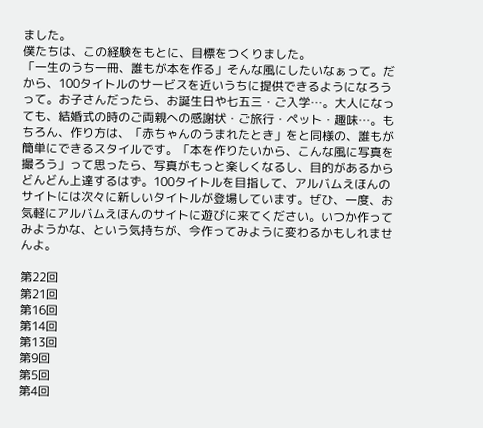ました。
僕たちは、この経験をもとに、目標をつくりました。
「一生のうち一冊、誰もが本を作る」そんな風にしたいなぁって。だから、100タイトルのサービスを近いうちに提供できるようになろうって。お子さんだったら、お誕生日や七五三・ご入学…。大人になっても、結婚式の時のご両親への感謝状・ご旅行・ペット・趣味…。もちろん、作り方は、「赤ちゃんのうまれたとき」をと同様の、誰もが簡単にできるスタイルです。「本を作りたいから、こんな風に写真を撮ろう」って思ったら、写真がもっと楽しくなるし、目的があるからどんどん上達するはず。100タイトルを目指して、アルバムえほんのサイトには次々に新しいタイトルが登場しています。ぜひ、一度、お気軽にアルバムえほんのサイトに遊びに来てください。いつか作ってみようかな、という気持ちが、今作ってみように変わるかもしれませんよ。

第22回
第21回
第16回
第14回
第13回
第9回
第5回
第4回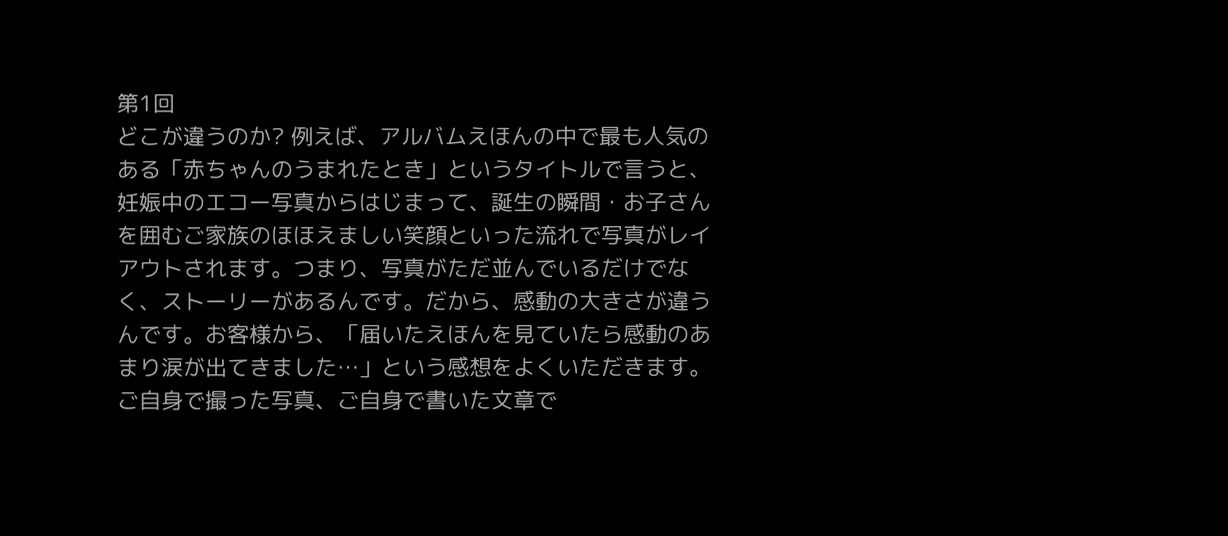第1回
どこが違うのか? 例えば、アルバムえほんの中で最も人気のある「赤ちゃんのうまれたとき」というタイトルで言うと、妊娠中のエコー写真からはじまって、誕生の瞬間・お子さんを囲むご家族のほほえましい笑顔といった流れで写真がレイアウトされます。つまり、写真がただ並んでいるだけでなく、ストーリーがあるんです。だから、感動の大きさが違うんです。お客様から、「届いたえほんを見ていたら感動のあまり涙が出てきました…」という感想をよくいただきます。ご自身で撮った写真、ご自身で書いた文章で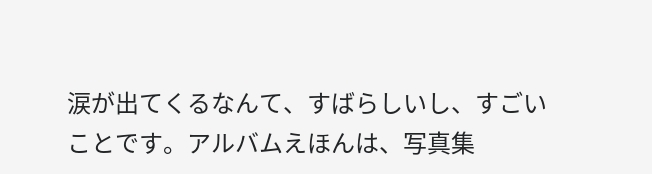涙が出てくるなんて、すばらしいし、すごいことです。アルバムえほんは、写真集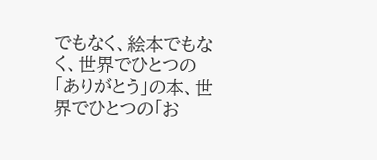でもなく、絵本でもなく、世界でひとつの「ありがとう」の本、世界でひとつの「お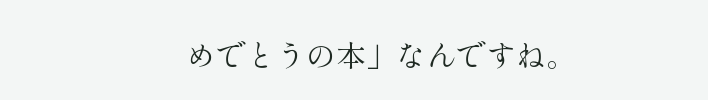めでとうの本」なんですね。